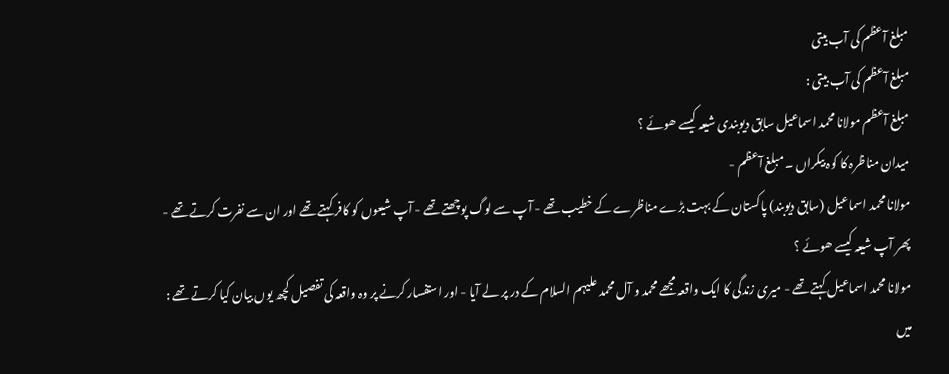مبلغ آعظم کی آب بیتی
مبلغ آعظم کی آب بیتی :
مبلغ آعظم مولانا محمد اسماعیل سابق دیوبندی شیعہ کیسے ھوئے ؟
میدان مناظرہ کا کوہ بیکراں ۔ مبلغ آعظم -
مولانا محمد اسماعیل (سابق دیوبند) پاکستان کے بہت بڑے مناظرے کے خطيب تھے - آپ سے لوگ پوچھتے تھے - آپ شیعوں کو کافر کہتے تھے اور ان سے نفرت کرتے تھے - پھر آپ شيعہ کیسے ھوئے ؟
مولانا محمد اسماعیل کہتے تھے - میری زندگی کا ایک واقعہ مجھے محمد و آل محمد علیہم السلام کے در پر لے آیا - اور استفسار کرنے پر وہ واقعہ کی تفصیل کچھ یوں بیان کیا کرتے تھے :
میں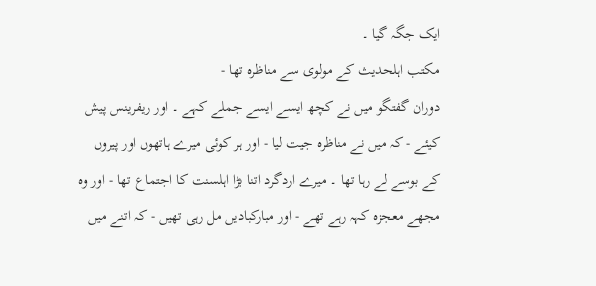ایک جگہ گیا ۔
مکتب اہلحدیث کے مولوی سے مناظرہ تھا -
دوران گفتگو میں نے کچھ ایسے ایسے جملے کہے ۔ اور ریفرینس پیش کیئے - کہ میں نے مناظرہ جیت لیا - اور ہر کوئی میرے ہاتھوں اور پیروں کے بوسے لے رہا تھا ۔ میرے اردگرد اتنا بڑا اہلسنت کا اجتماع تھا - اور وہ مجھے معجزہ کہہ رہے تھے - اور مبارکبادیں مل رہی تھیں - کہ اتنے میں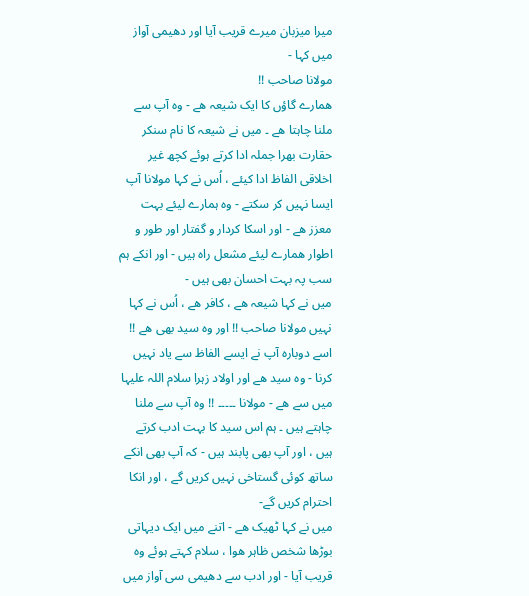میرا میزبان میرے قریب آیا اور دھیمی آواز میں کہا -
مولانا صاحب !!
ھمارے گاؤں کا ایک شیعہ ھے - وہ آپ سے ملنا چاہتا ھے ۔ میں نے شیعہ کا نام سنکر حقارت بھرا جملہ ادا کرتے ہوئے کچھ غیر اخلاقی الفاظ ادا کیئے ، اُس نے کہا مولانا آپ ایسا نہیں کر سکتے - وہ ہمارے لیئے بہت معزز ھے - اور اسکا کردار و گفتار اور طور و اطوار ھمارے لیئے مشعل راہ ہیں - اور انکے ہم سب پہ بہت احسان بھی ہیں -
میں نے کہا شیعہ ھے ، كافر ھے ، اُس نے کہا نہیں مولانا صاحب !! اور وہ سید بھی ھے !! اسے دوبارہ آپ نے ایسے الفاظ سے یاد نہیں کرنا - وہ سید ھے اور اولاد زہرا سلام اللہ علیہا میں سے ھے - مولانا ۔۔۔۔۔ !! وہ آپ سے ملنا چاہتے ہیں ۔ ہم اس سید کا بہت ادب کرتے ہیں ، اور آپ بھی پابند ہیں - کہ آپ بھی انکے ساتھ کوئی گستاخی نہیں کریں گے ، اور انکا احترام کریں گے-
میں نے کہا ٹھیک ھے - اتنے میں ایک دیہاتی بوڑھا شخص ظاہر ھوا ، سلام کہتے ہوئے وہ قریب آیا - اور ادب سے دھیمی سی آواز میں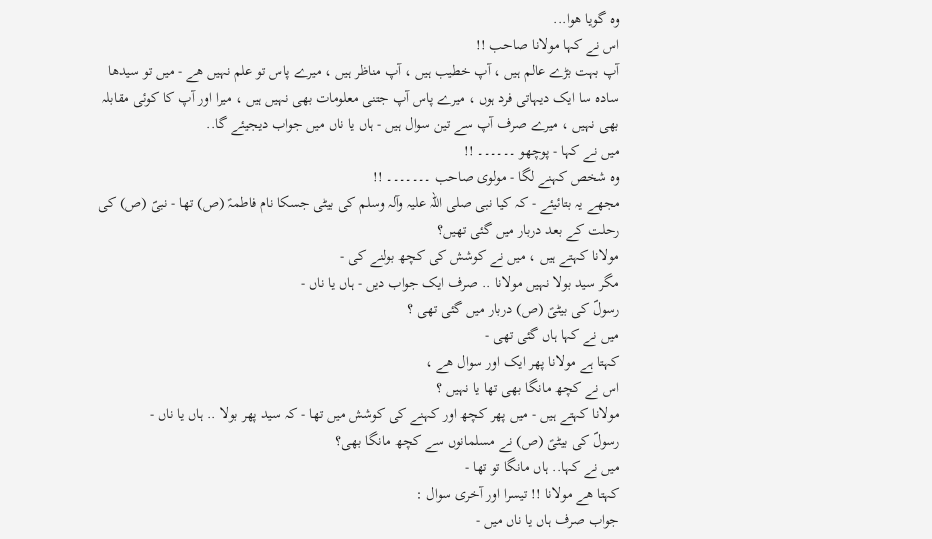وہ گویا ھوا...
اس نے کہا مولانا صاحب !!
آپ بہت بڑے عالم ہیں ، آپ خطیب ہیں ، آپ مناظر ہیں ، میرے پاس تو علم نہیں ھے - میں تو سیدھا سادہ سا ایک دیہاتی فرد ہوں ، میرے پاس آپ جتنی معلومات بھی نہیں ہیں ، میرا اور آپ کا کوئی مقابلہ بھی نہیں ، میرے صرف آپ سے تین سوال ہیں - ہاں یا ناں میں جواب دیجیئے گا..
میں نے کہا - پوچھو ۔۔۔۔۔۔ !!
وہ شخص کہنے لگا - مولوی صاحب ۔۔۔۔۔۔۔ !!
مجھے یہ بتائیئے - کہ کیا نبى صلی اللہ علیہ وآلہ وسلم کی بیٹی جسکا نام فاطمہؑ (ص) تھا - نبیؐ (ص) کی رحلت کے بعد دربار میں گئی تھیں؟
مولانا کہتے ہیں ، میں نے کوشش کی کچھ بولنے کی -
مگر سید بولا نہیں مولانا .. صرف ایک جواب دیں - ہاں یا ناں -
رسولؐ کی بیٹیؑ (ص) دربار میں گئی تھی ؟
میں نے کہا ہاں گئی تھی -
کہتا ہے مولانا پھر ایک اور سوال ھے ،
اس نے کچھ مانگا بھی تھا یا نہیں ؟
مولانا کہتے ہیں - میں پھر کچھ اور کہنے کی کوشش میں تھا - کہ سید پھر بولا .. ہاں یا ناں -
رسولؐ کی بیٹیؑ (ص) نے مسلمانوں سے کچھ مانگا بھی؟
میں نے کہا.. ہاں مانگا تو تھا -
کہتا ھے مولانا !! تیسرا اور آخری سوال :
جواب صرف ہاں یا ناں میں -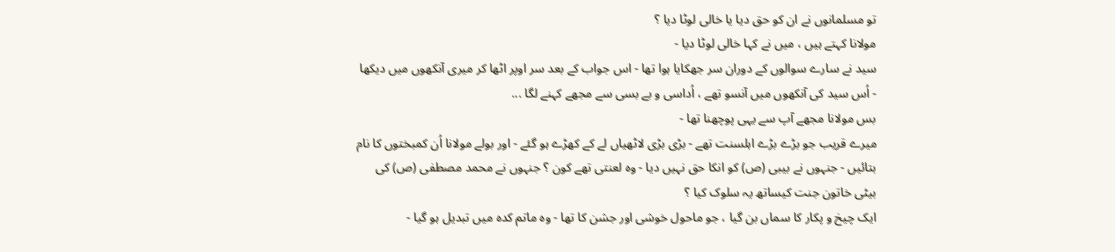تو مسلمانوں نے ان کو حق دیا یا خالی لوٹا دیا ؟
مولانا کہتے ہیں ، میں نے کہا خالی لوٹا دیا -
سید نے سارے سوالوں کے دوران سر جھکایا ہوا تھا - اس جواب کے بعد سر اوپر اٹھا کر میری آنکھوں میں دیکھا - اُس سید کی آنکھوں میں آنسو تھے ، اُداسی و بے بسی سے مجھے کہنے لگا ...
بس مولانا مجھے آپ سے یہی پوچھنا تھا -
میرے قریب جو بڑے بڑے اہلسنت تھے - بڑی بڑی لاٹھیاں لے کے کھڑے ہو گئے - اور بولے مولانا اُن کمبختوں کا نام بتائیں - جنہوں نے بیبی (ص) کو انکا حق نہیں دیا - وہ لعنتی تھے کون ؟ جنہوں نے محمد مصطفی (ص) کی بیٹی خاتون جنت کیساتھ یہ سلوک کیا ؟
ایک چیخ و پکار کا سماں بن گیا ، جو ماحول خوشی اور جشن کا تھا - وہ ماتم کدہ میں تبدیل ہو گیا -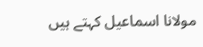مولانا اسماعیل کہتے ہیں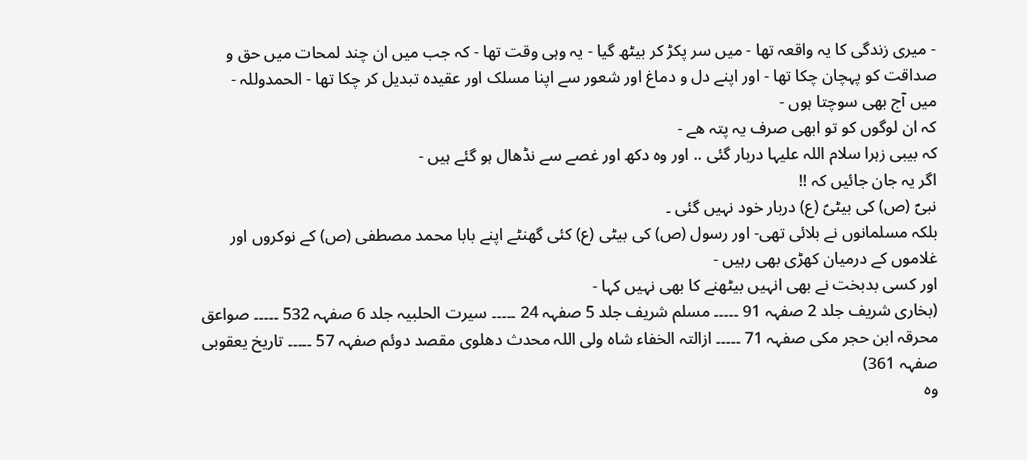- میری زندگی کا یہ واقعہ تھا - میں سر پکڑ کر بیٹھ گیا - یہ وہی وقت تھا - کہ جب میں ان چند لمحات میں حق و صداقت کو پہچان چکا تھا - اور اپنے دل و دماغ اور شعور سے اپنا مسلک اور عقیدہ تبدیل کر چکا تھا - الحمدوللہ -
میں آج بھی سوچتا ہوں -
کہ ان لوگوں کو تو ابھی صرف یہ پتہ ھے -
کہ بیبی زہرا سلام اللہ علیہا دربار گئی .. اور وہ دکھ اور غصے سے نڈھال ہو گئے ہیں -
اگر یہ جان جائیں کہ !!
نبیؐ (ص) کی بیٹیؑ (ع) دربار خود نہیں گئی ۔
بلکہ مسلمانوں نے بلائی تھی- اور رسول (ص) کی بیٹی (ع) کئی گھنٹے اپنے بابا محمد مصطفی (ص) کے نوکروں اور غلاموں کے درمیان کھڑی بھی رہیں -
اور کسی بدبخت نے بھی انہیں بیٹھنے کا بھی نہیں کہا -
(بخاری شریف جلد 2 صفہہ 91 ۔۔۔۔۔ مسلم شریف جلد 5 صفہہ 24 ۔۔۔۔۔ سیرت الحلبیہ جلد 6 صفہہ 532 ۔۔۔۔۔ صواعق محرقہ ابن حجر مکی صفہہ 71 ۔۔۔۔۔ ازالتہ الخفاء شاہ ولی اللہ محدث دھلوی مقصد دوئم صفہہ 57 ۔۔۔۔۔ تاریخ یعقوبی صفہہ 361)
وہ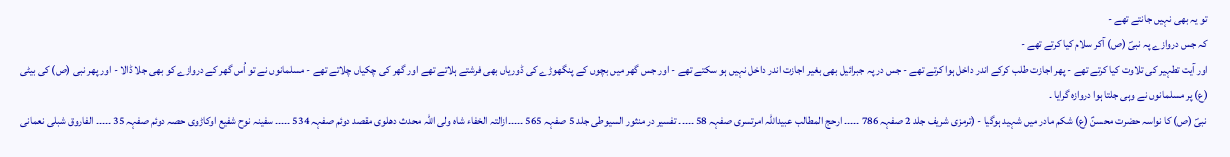تو یہ بھی نہیں جانتے تھے -
کہ جس دروازے پہ نبیؐ (ص) آکر سلام کیا کرتے تھے -
اور آیت تطہیر کی تلاوت کیا کرتے تھے - پھر اجازت طلب کرکے اندر داخل ہوا کرتے تھے - جس در پہ جبرائیل بھی بغیر اجازت اندر داخل نہیں ہو سکتے تھے - اور جس گھر میں بچوں کے پنگھوڑے کی ڈوریاں بھی فرشتے ہلاتے تھے اور گھر کی چکیاں چلاتے تھے - مسلمانوں نے تو اُس گھر کے دروازے کو بھی جلا ڈالا - اور پھر نبی (ص) کی بیٹی (ع) پر مسلمانوں نے وہی جلتا ہوا دروازہ گرایا ۔
نبیؐ (ص) کا نواسہ حضرت محسنؑ (ع) شکم مادر میں شہید ہوگیا - (ترمزی شریف جلد 2 صفہہ 786 ۔۔۔۔۔ ارحج المطالب عبیداللہ امرتسری صفہہ 58 ۔۔۔۔۔ تفسیر در منثور السیوطی جلد 5 صفہہ 565 ۔۔۔۔۔ازالتہ الخفاء شاہ ولی اللہ محدث دھلوی مقصد دوئم صفہہ 534 ۔۔۔۔۔ سفینہ نوح شفیع اوکاڑوی حصہ دوئم صفہہ 35 ۔۔۔۔۔ الفاروق شبلی نعمانی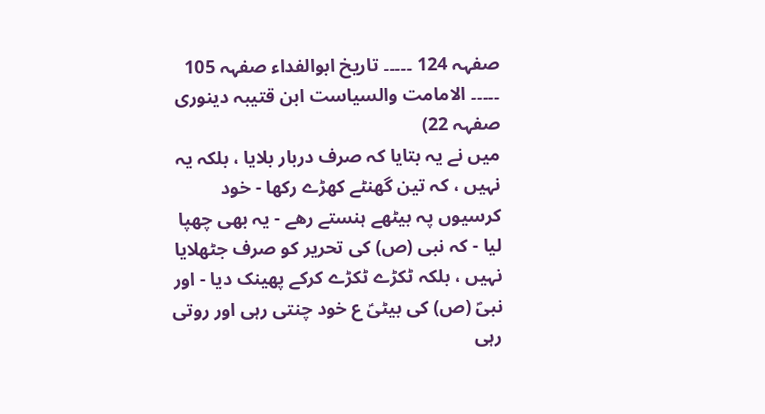صفہہ 124 ۔۔۔۔۔ تاریخ ابوالفداء صفہہ 105 ۔۔۔۔۔ الامامت والسیاست ابن قتیبہ دینوری صفہہ 22)
میں نے یہ بتایا کہ صرف دربار بلایا ، بلکہ یہ نہیں ، کہ تین گھنٹے کھڑے رکھا - خود کرسیوں پہ بیٹھے ہنستے رھے - یہ بھی چھپا لیا - کہ نبی (ص) کی تحریر کو صرف جٹھلایا نہیں ، بلکہ ٹکڑے ٹکڑے کرکے پھینک دیا - اور نبیؐ (ص) کی بیٹیؑ ع خود چنتی رہی اور روتی رہی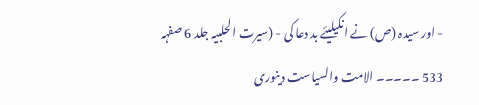- اور سیدہ (ص) نے انکیلیئے بد دعا کی - (سیرت الحلبیہ جلد 6 صفہہ 533 ۔۔۔۔۔ الامت والسیاست دینوری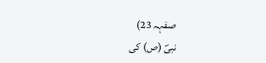صفہہ 23)
نبیؐ (ص) کی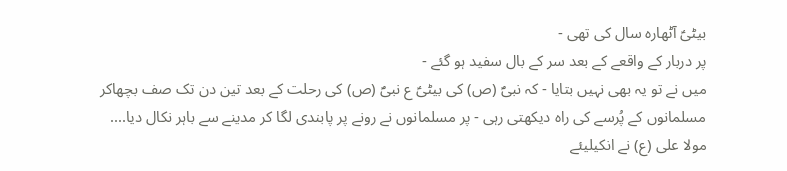بیٹیؑ آٹھارہ سال کی تھی -
پر دربار کے واقعے کے بعد سر کے بال سفید ہو گئے -
میں نے تو یہ بھی نہیں بتایا - کہ نبیؐ (ص) کی بیٹیؑ ع نبیؐ (ص) کی رحلت کے بعد تین دن تک صف بچھاکر مسلمانوں کے پُرسے کی راہ دیکھتی رہی - پر مسلمانوں نے رونے پر پابندی لگا کر مدینے سے باہر نکال دیا.... مولا علی (ع) نے انکیلیئے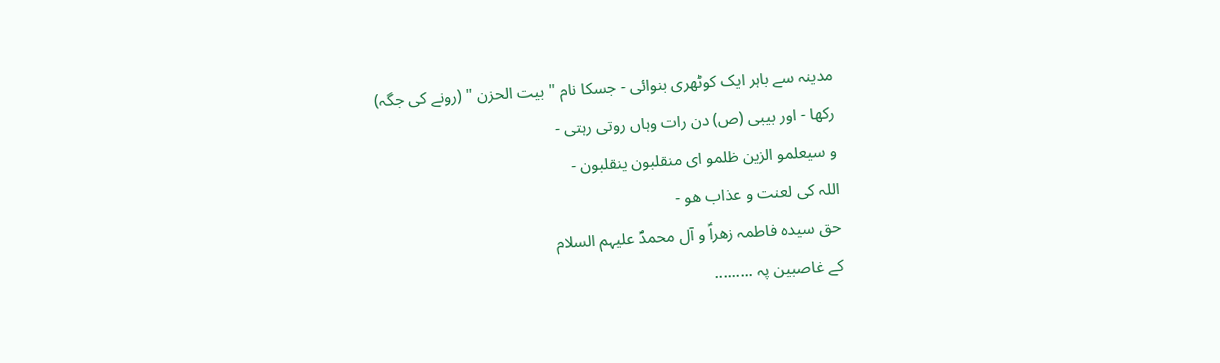مدینہ سے باہر ایک کوٹھری بنوائی - جسکا نام " بیت الحزن " (رونے کی جگہ) رکھا - اور بیبی (ص) دن رات وہاں روتی رہتی -
و سیعلمو الزین ظلمو ای منقلبون ینقلبون -
اللہ کی لعنت و عذاب ھو -
حق سیدہ فاطمہ زھراؑ و آل محمدؐ علیہم السلام
کے غاصبین پہ .........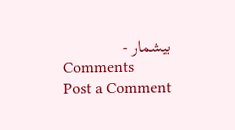بیشمار -
Comments
Post a Comment